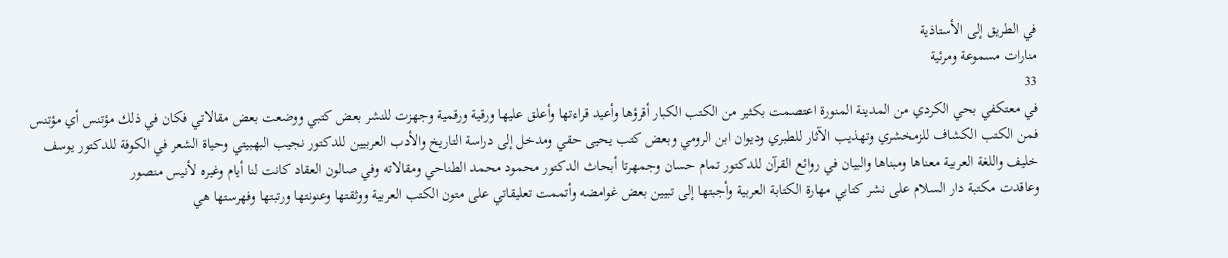في الطريق إلى الأستاذية
منارات مسموعة ومرئية
33
في معتكفي بحي الكردي من المدينة المنورة اعتصمت بكثير من الكتب الكبار أقرؤها وأعيد قراءتها وأعلق عليها ورقية ورقمية وجهزت للنشر بعض كتبي ووضعت بعض مقالاتي فكان في ذلك مؤتنس أي مؤتنس
فمن الكتب الكشاف للزمخشري وتهذيب الآثار للطبري وديوان ابن الرومي وبعض كتب يحيى حقي ومدخل إلى دراسة التاريخ والأدب العربيين للدكتور نجيب البهبيتي وحياة الشعر في الكوفة للدكتور يوسف خليف واللغة العربية معناها ومبناها والبيان في روائع القرآن للدكتور تمام حسان وجمهرتا أبحاث الدكتور محمود محمد الطناحي ومقالاته وفي صالون العقاد كانت لنا أيام وغيره لأنيس منصور
وعاقدت مكتبة دار السلام على نشر كتابي مهارة الكتابة العربية وأجبتها إلى تبيين بعض غوامضه وأتممت تعليقاتي على متون الكتب العربية ووثقتها وعنونتها ورتبتها وفهرستها هي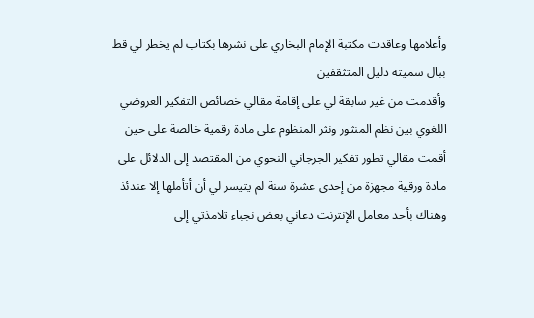وأعلامها وعاقدت مكتبة الإمام البخاري على نشرها بكتاب لم يخطر لي قط ببال سميته دليل المتثقفين
وأقدمت من غير سابقة لي على إقامة مقالي خصائص التفكير العروضي اللغوي بين نظم المنثور ونثر المنظوم على مادة رقمية خالصة على حين أقمت مقالي تطور تفكير الجرجاني النحوي من المقتصد إلى الدلائل على مادة ورقية مجهزة من إحدى عشرة سنة لم يتيسر لي أن أتأملها إلا عندئذ
وهناك بأحد معامل الإنترنت دعاني بعض نجباء تلامذتي إلى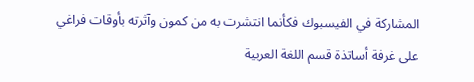المشاركة في الفيسبوك فكأنما انتشرت به من كمون وآثرته بأوقات فراغي على غرفة أساتذة قسم اللغة العربية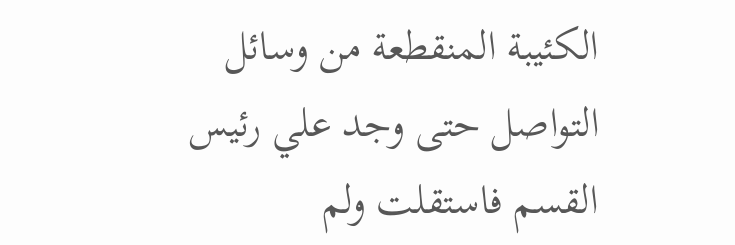الكئيبة المنقطعة من وسائل التواصل حتى وجد علي رئيس القسم فاستقلت ولم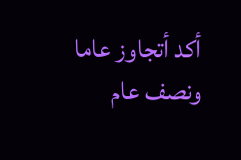أكد أتجاوز عاما ونصف عام